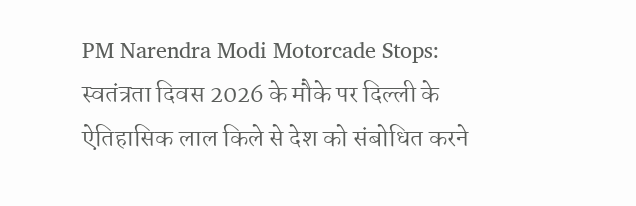PM Narendra Modi Motorcade Stops: स्वतंत्रता दिवस 2026 के मौके पर दिल्ली के ऐतिहासिक लाल किले से देश को संबोधित करने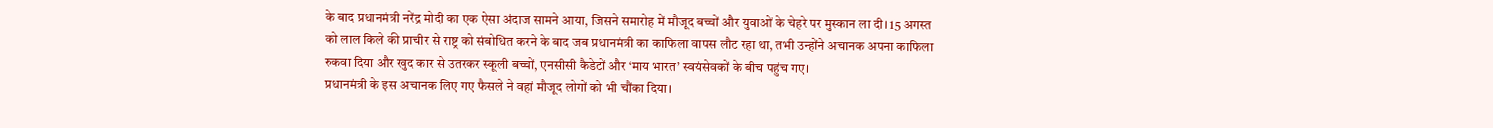के बाद प्रधानमंत्री नरेंद्र मोदी का एक ऐसा अंदाज सामने आया, जिसने समारोह में मौजूद बच्चों और युवाओं के चेहरे पर मुस्कान ला दी। 15 अगस्त को लाल किले की प्राचीर से राष्ट्र को संबोधित करने के बाद जब प्रधानमंत्री का काफिला वापस लौट रहा था, तभी उन्होंने अचानक अपना काफिला रुकवा दिया और खुद कार से उतरकर स्कूली बच्चों, एनसीसी कैडेटों और ‘माय भारत’ स्वयंसेवकों के बीच पहुंच गए।
प्रधानमंत्री के इस अचानक लिए गए फैसले ने वहां मौजूद लोगों को भी चौंका दिया।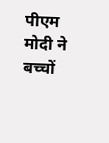पीएम मोदी ने बच्चों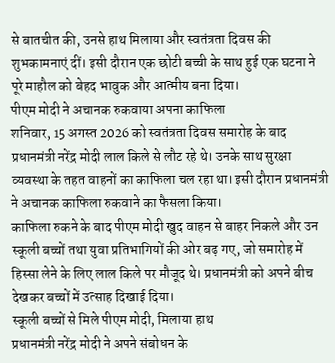से बातचीत की, उनसे हाथ मिलाया और स्वतंत्रता दिवस की शुभकामनाएं दीं। इसी दौरान एक छोटी बच्ची के साथ हुई एक घटना ने पूरे माहौल को बेहद भावुक और आत्मीय बना दिया।
पीएम मोदी ने अचानक रुकवाया अपना काफिला
शनिवार, 15 अगस्त 2026 को स्वतंत्रता दिवस समारोह के बाद प्रधानमंत्री नरेंद्र मोदी लाल किले से लौट रहे थे। उनके साथ सुरक्षा व्यवस्था के तहत वाहनों का काफिला चल रहा था। इसी दौरान प्रधानमंत्री ने अचानक काफिला रुकवाने का फैसला किया।
काफिला रुकने के बाद पीएम मोदी खुद वाहन से बाहर निकले और उन स्कूली बच्चों तथा युवा प्रतिभागियों की ओर बढ़ गए, जो समारोह में हिस्सा लेने के लिए लाल किले पर मौजूद थे। प्रधानमंत्री को अपने बीच देखकर बच्चों में उत्साह दिखाई दिया।
स्कूली बच्चों से मिले पीएम मोदी, मिलाया हाथ
प्रधानमंत्री नरेंद्र मोदी ने अपने संबोधन के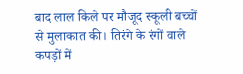बाद लाल किले पर मौजूद स्कूली बच्चों से मुलाकात की। तिरंगे के रंगों वाले कपड़ों में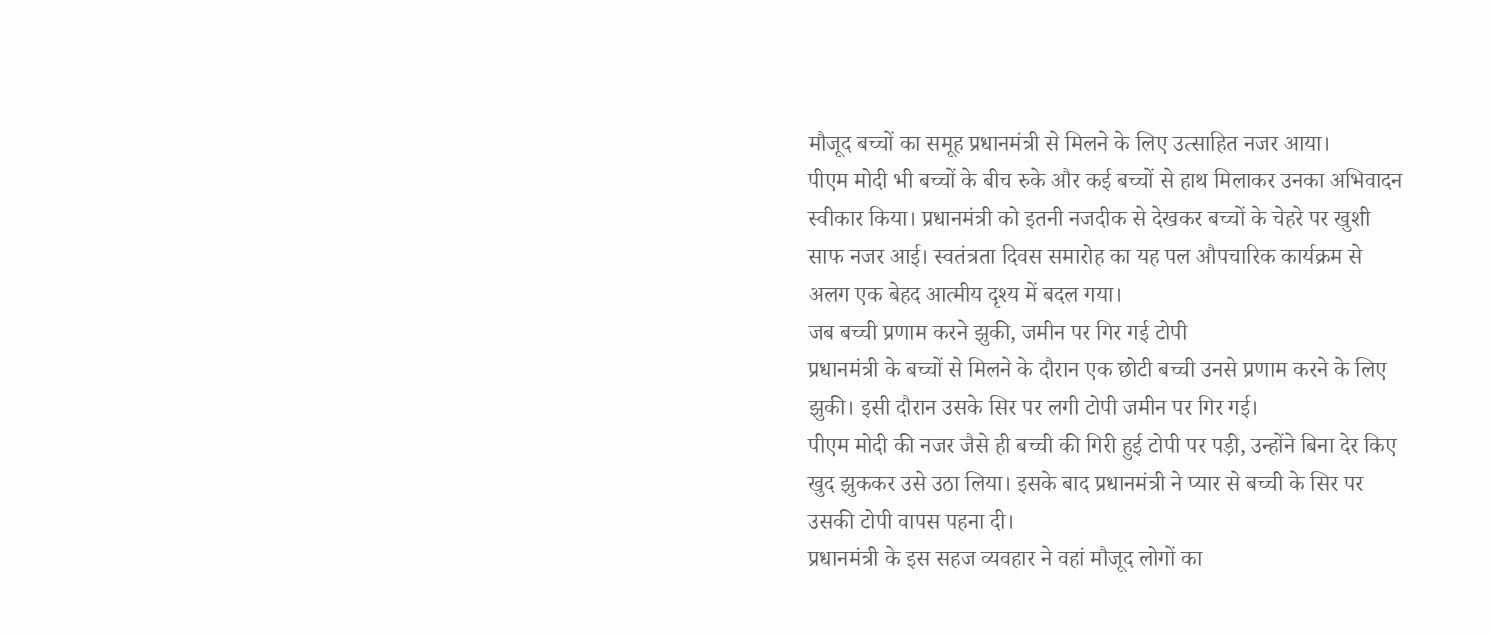मौजूद बच्चों का समूह प्रधानमंत्री से मिलने के लिए उत्साहित नजर आया।
पीएम मोदी भी बच्चों के बीच रुके और कई बच्चों से हाथ मिलाकर उनका अभिवादन स्वीकार किया। प्रधानमंत्री को इतनी नजदीक से देखकर बच्चों के चेहरे पर खुशी साफ नजर आई। स्वतंत्रता दिवस समारोह का यह पल औपचारिक कार्यक्रम से अलग एक बेहद आत्मीय दृश्य में बदल गया।
जब बच्ची प्रणाम करने झुकी, जमीन पर गिर गई टोपी
प्रधानमंत्री के बच्चों से मिलने के दौरान एक छोटी बच्ची उनसे प्रणाम करने के लिए झुकी। इसी दौरान उसके सिर पर लगी टोपी जमीन पर गिर गई।
पीएम मोदी की नजर जैसे ही बच्ची की गिरी हुई टोपी पर पड़ी, उन्होंने बिना देर किए खुद झुककर उसे उठा लिया। इसके बाद प्रधानमंत्री ने प्यार से बच्ची के सिर पर उसकी टोपी वापस पहना दी।
प्रधानमंत्री के इस सहज व्यवहार ने वहां मौजूद लोगों का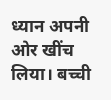ध्यान अपनी ओर खींच लिया। बच्ची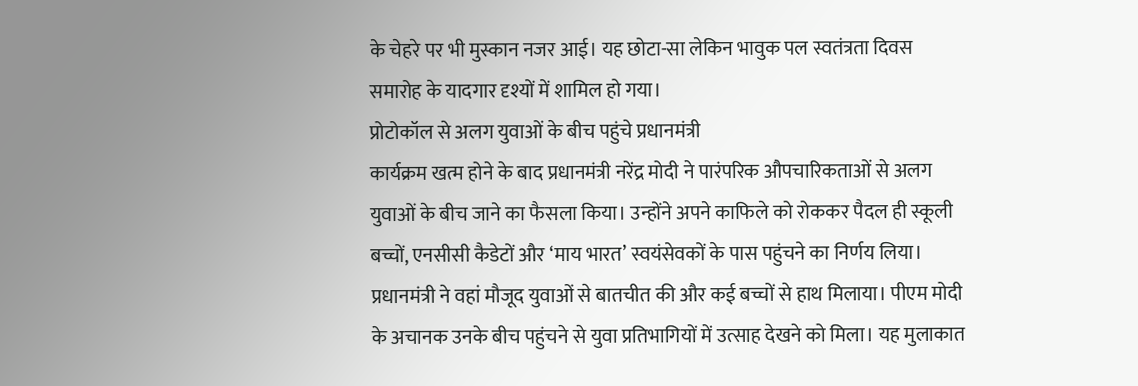के चेहरे पर भी मुस्कान नजर आई। यह छोटा-सा लेकिन भावुक पल स्वतंत्रता दिवस समारोह के यादगार दृश्यों में शामिल हो गया।
प्रोटोकॉल से अलग युवाओं के बीच पहुंचे प्रधानमंत्री
कार्यक्रम खत्म होने के बाद प्रधानमंत्री नरेंद्र मोदी ने पारंपरिक औपचारिकताओं से अलग युवाओं के बीच जाने का फैसला किया। उन्होंने अपने काफिले को रोककर पैदल ही स्कूली बच्चों, एनसीसी कैडेटों और ‘माय भारत’ स्वयंसेवकों के पास पहुंचने का निर्णय लिया।
प्रधानमंत्री ने वहां मौजूद युवाओं से बातचीत की और कई बच्चों से हाथ मिलाया। पीएम मोदी के अचानक उनके बीच पहुंचने से युवा प्रतिभागियों में उत्साह देखने को मिला। यह मुलाकात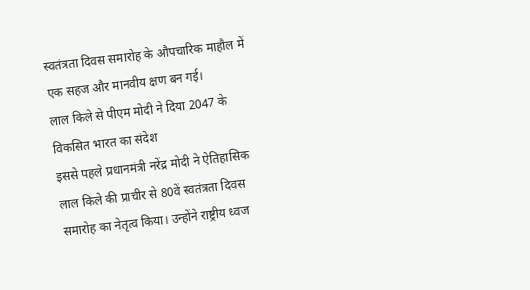स्वतंत्रता दिवस समारोह के औपचारिक माहौल में एक सहज और मानवीय क्षण बन गई।
लाल किले से पीएम मोदी ने दिया 2047 के विकसित भारत का संदेश
इससे पहले प्रधानमंत्री नरेंद्र मोदी ने ऐतिहासिक लाल किले की प्राचीर से 80वें स्वतंत्रता दिवस समारोह का नेतृत्व किया। उन्होंने राष्ट्रीय ध्वज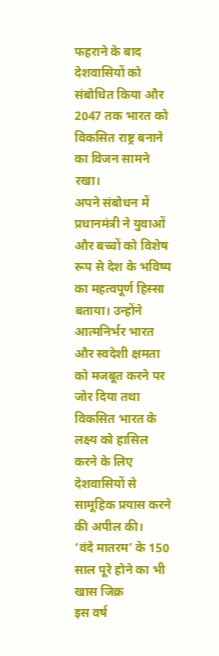फहराने के बाद देशवासियों को संबोधित किया और 2047 तक भारत को विकसित राष्ट्र बनाने का विजन सामने रखा।
अपने संबोधन में प्रधानमंत्री ने युवाओं और बच्चों को विशेष रूप से देश के भविष्य का महत्वपूर्ण हिस्सा बताया। उन्होंने आत्मनिर्भर भारत और स्वदेशी क्षमता को मजबूत करने पर जोर दिया तथा विकसित भारत के लक्ष्य को हासिल करने के लिए देशवासियों से सामूहिक प्रयास करने की अपील की।
‘वंदे मातरम’ के 150 साल पूरे होने का भी खास जिक्र
इस वर्ष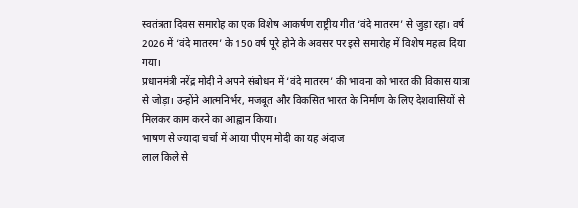स्वतंत्रता दिवस समारोह का एक विशेष आकर्षण राष्ट्रीय गीत ‘वंदे मातरम’ से जुड़ा रहा। वर्ष 2026 में ‘वंदे मातरम’ के 150 वर्ष पूरे होने के अवसर पर इसे समारोह में विशेष महत्व दिया गया।
प्रधानमंत्री नरेंद्र मोदी ने अपने संबोधन में ‘वंदे मातरम’ की भावना को भारत की विकास यात्रा से जोड़ा। उन्होंने आत्मनिर्भर, मजबूत और विकसित भारत के निर्माण के लिए देशवासियों से मिलकर काम करने का आह्वान किया।
भाषण से ज्यादा चर्चा में आया पीएम मोदी का यह अंदाज
लाल किले से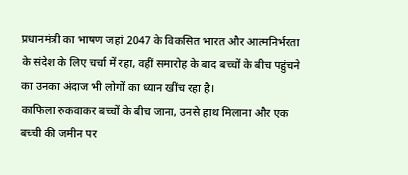प्रधानमंत्री का भाषण जहां 2047 के विकसित भारत और आत्मनिर्भरता के संदेश के लिए चर्चा में रहा, वहीं समारोह के बाद बच्चों के बीच पहुंचने का उनका अंदाज भी लोगों का ध्यान खींच रहा है।
काफिला रुकवाकर बच्चों के बीच जाना, उनसे हाथ मिलाना और एक बच्ची की जमीन पर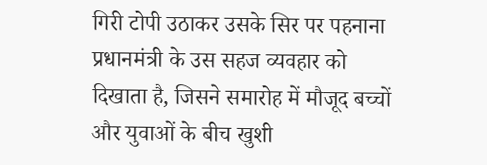गिरी टोपी उठाकर उसके सिर पर पहनाना प्रधानमंत्री के उस सहज व्यवहार को दिखाता है, जिसने समारोह में मौजूद बच्चों और युवाओं के बीच खुशी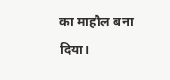का माहौल बना दिया।